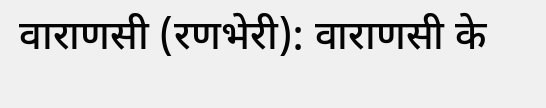वाराणसी (रणभेरी): वाराणसी के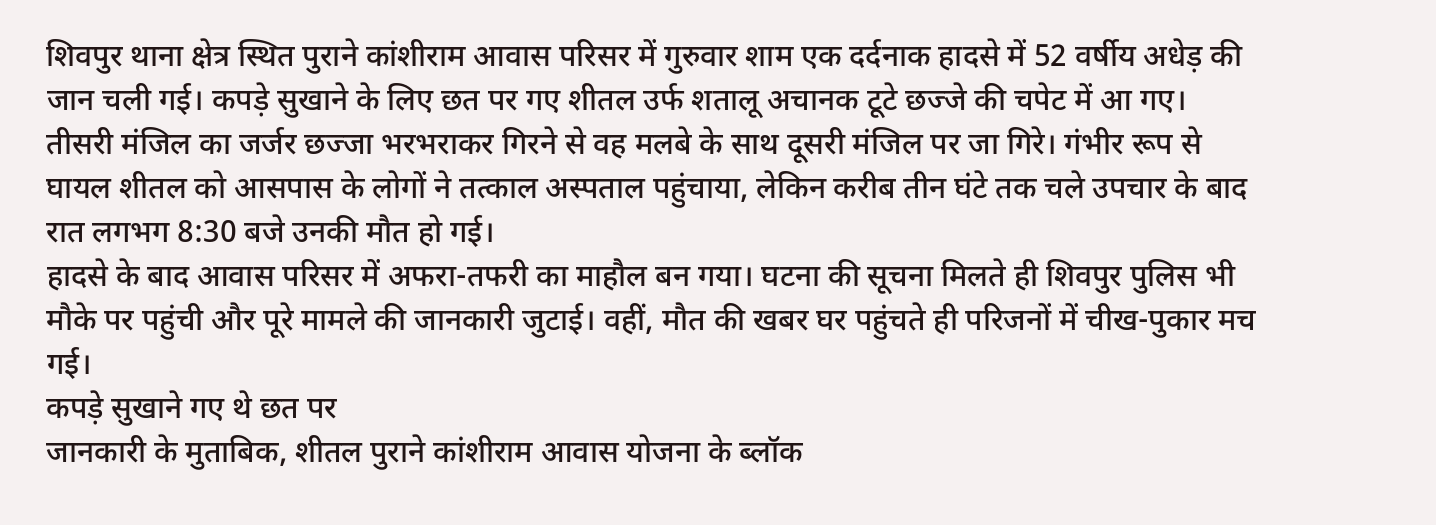शिवपुर थाना क्षेत्र स्थित पुराने कांशीराम आवास परिसर में गुरुवार शाम एक दर्दनाक हादसे में 52 वर्षीय अधेड़ की जान चली गई। कपड़े सुखाने के लिए छत पर गए शीतल उर्फ शतालू अचानक टूटे छज्जे की चपेट में आ गए। तीसरी मंजिल का जर्जर छज्जा भरभराकर गिरने से वह मलबे के साथ दूसरी मंजिल पर जा गिरे। गंभीर रूप से घायल शीतल को आसपास के लोगों ने तत्काल अस्पताल पहुंचाया, लेकिन करीब तीन घंटे तक चले उपचार के बाद रात लगभग 8:30 बजे उनकी मौत हो गई।
हादसे के बाद आवास परिसर में अफरा-तफरी का माहौल बन गया। घटना की सूचना मिलते ही शिवपुर पुलिस भी मौके पर पहुंची और पूरे मामले की जानकारी जुटाई। वहीं, मौत की खबर घर पहुंचते ही परिजनों में चीख-पुकार मच गई।
कपड़े सुखाने गए थे छत पर
जानकारी के मुताबिक, शीतल पुराने कांशीराम आवास योजना के ब्लॉक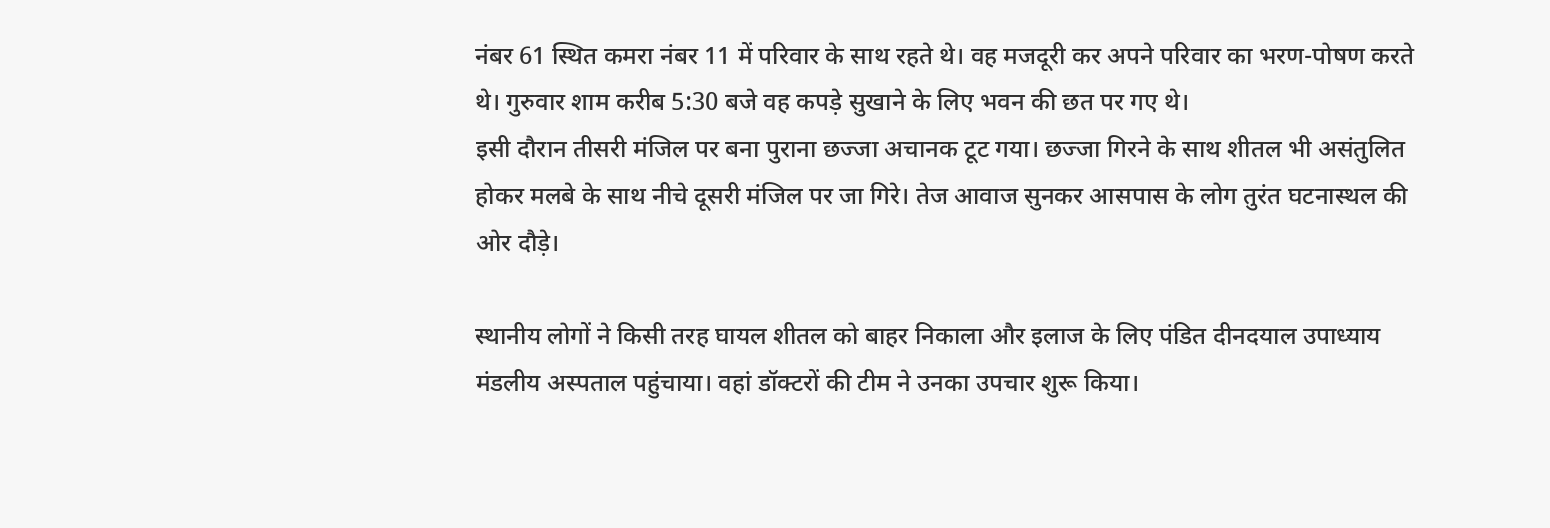नंबर 61 स्थित कमरा नंबर 11 में परिवार के साथ रहते थे। वह मजदूरी कर अपने परिवार का भरण-पोषण करते थे। गुरुवार शाम करीब 5:30 बजे वह कपड़े सुखाने के लिए भवन की छत पर गए थे।
इसी दौरान तीसरी मंजिल पर बना पुराना छज्जा अचानक टूट गया। छज्जा गिरने के साथ शीतल भी असंतुलित होकर मलबे के साथ नीचे दूसरी मंजिल पर जा गिरे। तेज आवाज सुनकर आसपास के लोग तुरंत घटनास्थल की ओर दौड़े।

स्थानीय लोगों ने किसी तरह घायल शीतल को बाहर निकाला और इलाज के लिए पंडित दीनदयाल उपाध्याय मंडलीय अस्पताल पहुंचाया। वहां डॉक्टरों की टीम ने उनका उपचार शुरू किया।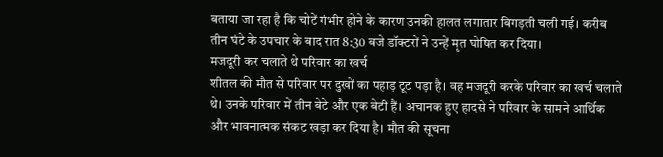बताया जा रहा है कि चोटें गंभीर होने के कारण उनकी हालत लगातार बिगड़ती चली गई। करीब तीन घंटे के उपचार के बाद रात 8:30 बजे डॉक्टरों ने उन्हें मृत घोषित कर दिया।
मजदूरी कर चलाते थे परिवार का खर्च
शीतल की मौत से परिवार पर दुखों का पहाड़ टूट पड़ा है। वह मजदूरी करके परिवार का खर्च चलाते थे। उनके परिवार में तीन बेटे और एक बेटी हैं। अचानक हुए हादसे ने परिवार के सामने आर्थिक और भावनात्मक संकट खड़ा कर दिया है। मौत की सूचना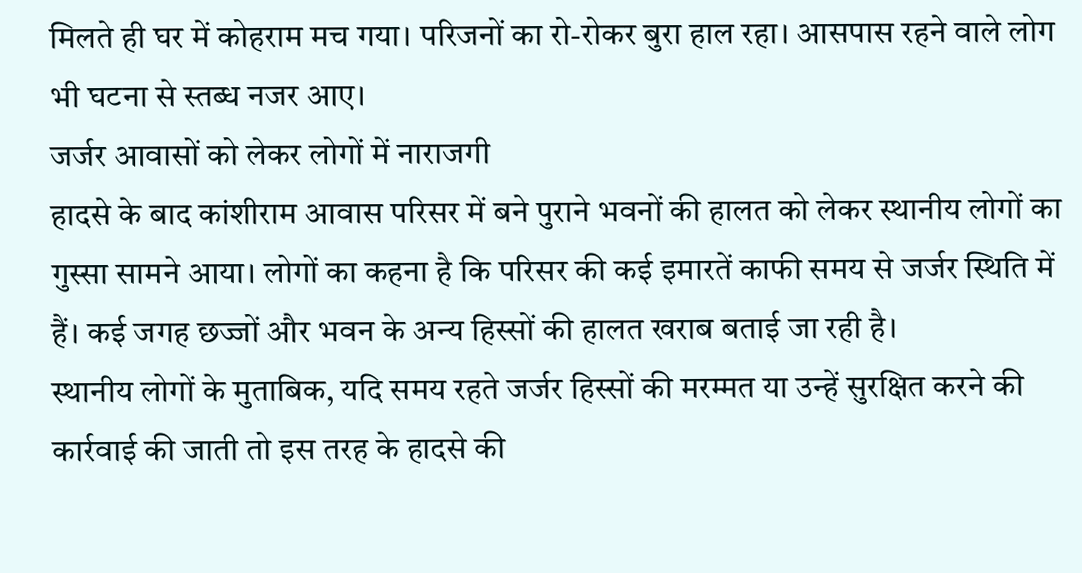मिलते ही घर में कोहराम मच गया। परिजनों का रो-रोकर बुरा हाल रहा। आसपास रहने वाले लोग भी घटना से स्तब्ध नजर आए।
जर्जर आवासों को लेकर लोगों में नाराजगी
हादसे के बाद कांशीराम आवास परिसर में बने पुराने भवनों की हालत को लेकर स्थानीय लोगों का गुस्सा सामने आया। लोगों का कहना है कि परिसर की कई इमारतें काफी समय से जर्जर स्थिति में हैं। कई जगह छज्जों और भवन के अन्य हिस्सों की हालत खराब बताई जा रही है।
स्थानीय लोगों के मुताबिक, यदि समय रहते जर्जर हिस्सों की मरम्मत या उन्हें सुरक्षित करने की कार्रवाई की जाती तो इस तरह के हादसे की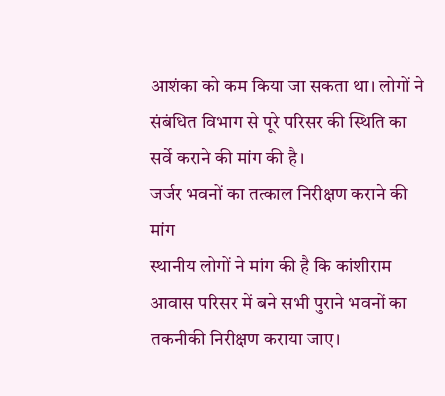आशंका को कम किया जा सकता था। लोगों ने संबंधित विभाग से पूरे परिसर की स्थिति का सर्वे कराने की मांग की है।
जर्जर भवनों का तत्काल निरीक्षण कराने की मांग
स्थानीय लोगों ने मांग की है कि कांशीराम आवास परिसर में बने सभी पुराने भवनों का तकनीकी निरीक्षण कराया जाए।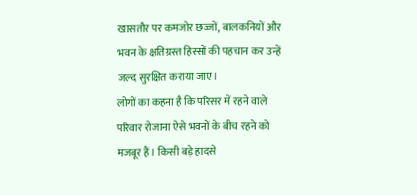खासतौर पर कमजोर छज्जों, बालकनियों और भवन के क्षतिग्रस्त हिस्सों की पहचान कर उन्हें जल्द सुरक्षित कराया जाए।
लोगों का कहना है कि परिसर में रहने वाले परिवार रोजाना ऐसे भवनों के बीच रहने को मजबूर हैं। किसी बड़े हादसे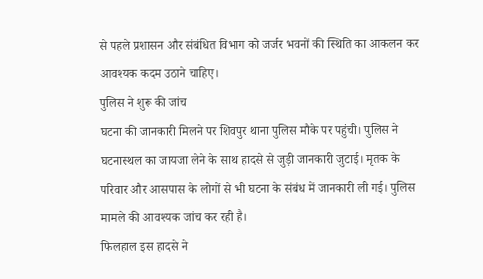से पहले प्रशासन और संबंधित विभाग को जर्जर भवनों की स्थिति का आकलन कर आवश्यक कदम उठाने चाहिए।
पुलिस ने शुरू की जांच
घटना की जानकारी मिलने पर शिवपुर थाना पुलिस मौके पर पहुंची। पुलिस ने घटनास्थल का जायजा लेने के साथ हादसे से जुड़ी जानकारी जुटाई। मृतक के परिवार और आसपास के लोगों से भी घटना के संबंध में जानकारी ली गई। पुलिस मामले की आवश्यक जांच कर रही है।
फिलहाल इस हादसे ने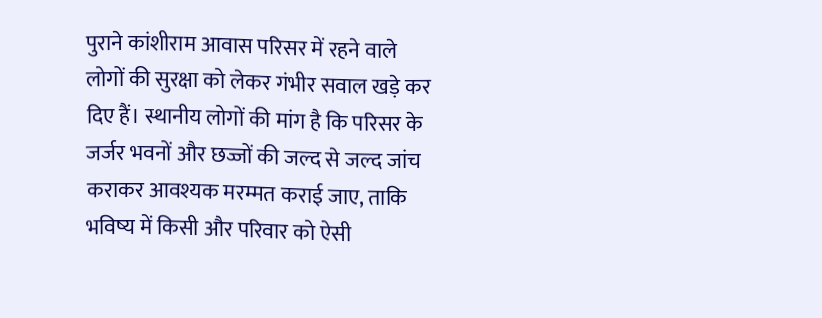पुराने कांशीराम आवास परिसर में रहने वाले लोगों की सुरक्षा को लेकर गंभीर सवाल खड़े कर दिए हैं। स्थानीय लोगों की मांग है कि परिसर के जर्जर भवनों और छज्जों की जल्द से जल्द जांच कराकर आवश्यक मरम्मत कराई जाए, ताकि भविष्य में किसी और परिवार को ऐसी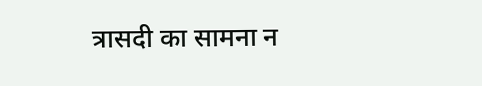त्रासदी का सामना न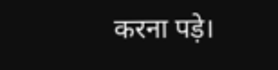करना पड़े।